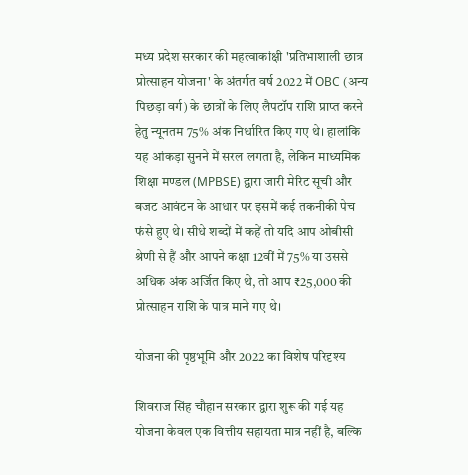मध्य प्रदेश सरकार की महत्वाकांक्षी 'प्रतिभाशाली छात्र प्रोत्साहन योजना' के अंतर्गत वर्ष 2022 में OBC (अन्य पिछड़ा वर्ग) के छात्रों के लिए लैपटॉप राशि प्राप्त करने हेतु न्यूनतम 75% अंक निर्धारित किए गए थे। हालांकि यह आंकड़ा सुनने में सरल लगता है, लेकिन माध्यमिक शिक्षा मण्डल (MPBSE) द्वारा जारी मेरिट सूची और बजट आवंटन के आधार पर इसमें कई तकनीकी पेच फंसे हुए थे। सीधे शब्दों में कहें तो यदि आप ओबीसी श्रेणी से हैं और आपने कक्षा 12वीं में 75% या उससे अधिक अंक अर्जित किए थे, तो आप ₹25,000 की प्रोत्साहन राशि के पात्र माने गए थे।

योजना की पृष्ठभूमि और 2022 का विशेष परिदृश्य

शिवराज सिंह चौहान सरकार द्वारा शुरू की गई यह योजना केवल एक वित्तीय सहायता मात्र नहीं है, बल्कि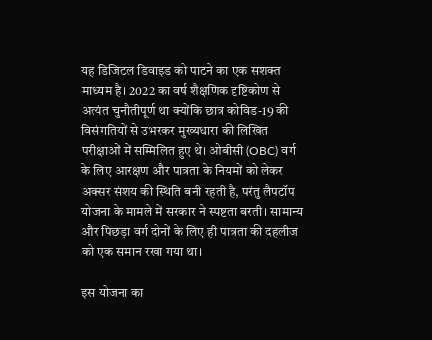यह डिजिटल डिवाइड को पाटने का एक सशक्त माध्यम है। 2022 का वर्ष शैक्षणिक दृष्टिकोण से अत्यंत चुनौतीपूर्ण था क्योंकि छात्र कोविड-19 की विसंगतियों से उभरकर मुख्यधारा की लिखित परीक्षाओं में सम्मिलित हुए थे। ओबीसी (OBC) वर्ग के लिए आरक्षण और पात्रता के नियमों को लेकर अक्सर संशय की स्थिति बनी रहती है, परंतु लैपटॉप योजना के मामले में सरकार ने स्पष्टता बरती। सामान्य और पिछड़ा वर्ग दोनों के लिए ही पात्रता की दहलीज को एक समान रखा गया था।

इस योजना का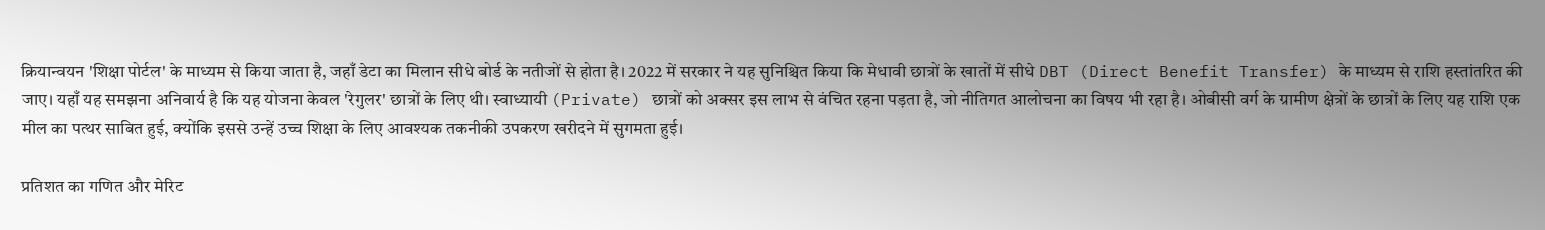क्रियान्वयन 'शिक्षा पोर्टल' के माध्यम से किया जाता है, जहाँ डेटा का मिलान सीधे बोर्ड के नतीजों से होता है। 2022 में सरकार ने यह सुनिश्चित किया कि मेधावी छात्रों के खातों में सीधे DBT (Direct Benefit Transfer) के माध्यम से राशि हस्तांतरित की जाए। यहाँ यह समझना अनिवार्य है कि यह योजना केवल 'रेगुलर' छात्रों के लिए थी। स्वाध्यायी (Private) छात्रों को अक्सर इस लाभ से वंचित रहना पड़ता है, जो नीतिगत आलोचना का विषय भी रहा है। ओबीसी वर्ग के ग्रामीण क्षेत्रों के छात्रों के लिए यह राशि एक मील का पत्थर साबित हुई, क्योंकि इससे उन्हें उच्च शिक्षा के लिए आवश्यक तकनीकी उपकरण खरीदने में सुगमता हुई।

प्रतिशत का गणित और मेरिट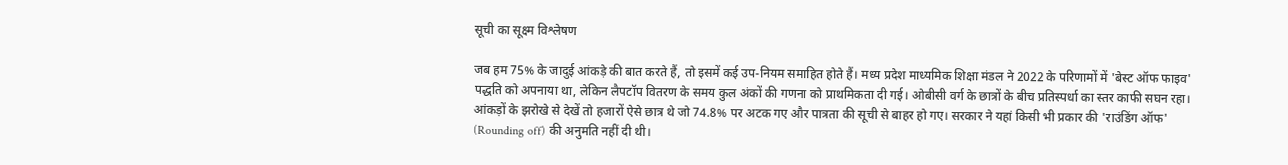सूची का सूक्ष्म विश्लेषण

जब हम 75% के जादुई आंकड़े की बात करते हैं, तो इसमें कई उप-नियम समाहित होते हैं। मध्य प्रदेश माध्यमिक शिक्षा मंडल ने 2022 के परिणामों में 'बेस्ट ऑफ फाइव' पद्धति को अपनाया था, लेकिन लैपटॉप वितरण के समय कुल अंकों की गणना को प्राथमिकता दी गई। ओबीसी वर्ग के छात्रों के बीच प्रतिस्पर्धा का स्तर काफी सघन रहा। आंकड़ों के झरोखे से देखें तो हजारों ऐसे छात्र थे जो 74.8% पर अटक गए और पात्रता की सूची से बाहर हो गए। सरकार ने यहां किसी भी प्रकार की 'राउंडिंग ऑफ' (Rounding off) की अनुमति नहीं दी थी।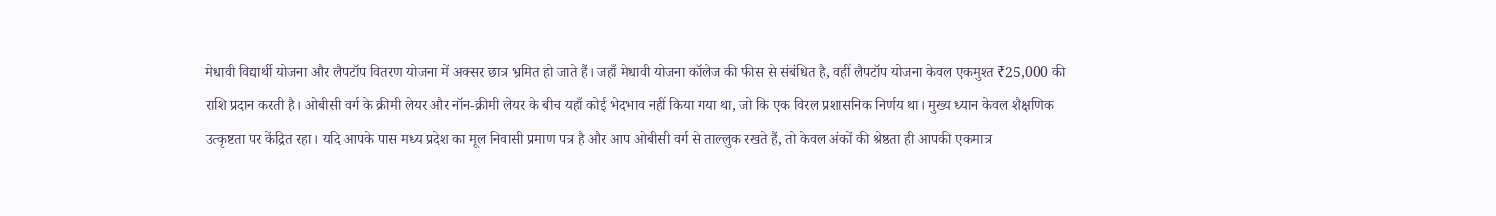मेधावी विद्यार्थी योजना और लैपटॉप वितरण योजना में अक्सर छात्र भ्रमित हो जाते हैं। जहाँ मेधावी योजना कॉलेज की फीस से संबंधित है, वहीं लैपटॉप योजना केवल एकमुश्त ₹25,000 की राशि प्रदान करती है। ओबीसी वर्ग के क्रीमी लेयर और नॉन-क्रीमी लेयर के बीच यहाँ कोई भेदभाव नहीं किया गया था, जो कि एक विरल प्रशासनिक निर्णय था। मुख्य ध्यान केवल शैक्षणिक उत्कृष्टता पर केंद्रित रहा। यदि आपके पास मध्य प्रदेश का मूल निवासी प्रमाण पत्र है और आप ओबीसी वर्ग से ताल्लुक रखते हैं, तो केवल अंकों की श्रेष्ठता ही आपकी एकमात्र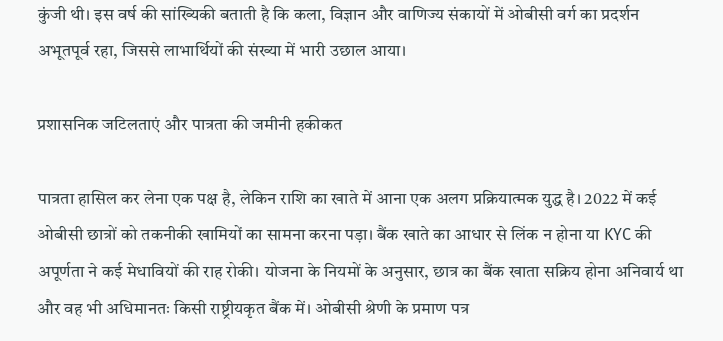कुंजी थी। इस वर्ष की सांख्यिकी बताती है कि कला, विज्ञान और वाणिज्य संकायों में ओबीसी वर्ग का प्रदर्शन अभूतपूर्व रहा, जिससे लाभार्थियों की संख्या में भारी उछाल आया।

प्रशासनिक जटिलताएं और पात्रता की जमीनी हकीकत

पात्रता हासिल कर लेना एक पक्ष है, लेकिन राशि का खाते में आना एक अलग प्रक्रियात्मक युद्ध है। 2022 में कई ओबीसी छात्रों को तकनीकी खामियों का सामना करना पड़ा। बैंक खाते का आधार से लिंक न होना या KYC की अपूर्णता ने कई मेधावियों की राह रोकी। योजना के नियमों के अनुसार, छात्र का बैंक खाता सक्रिय होना अनिवार्य था और वह भी अधिमानतः किसी राष्ट्रीयकृत बैंक में। ओबीसी श्रेणी के प्रमाण पत्र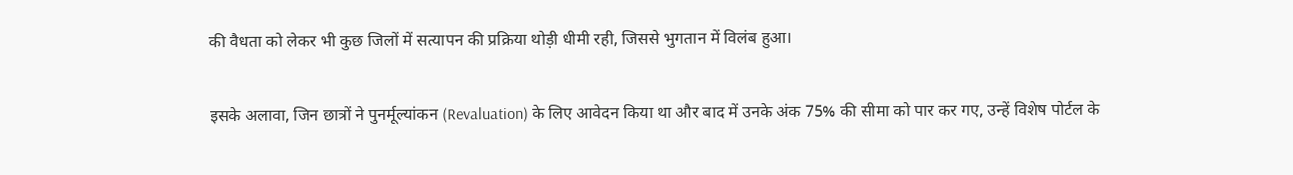की वैधता को लेकर भी कुछ जिलों में सत्यापन की प्रक्रिया थोड़ी धीमी रही, जिससे भुगतान में विलंब हुआ।

इसके अलावा, जिन छात्रों ने पुनर्मूल्यांकन (Revaluation) के लिए आवेदन किया था और बाद में उनके अंक 75% की सीमा को पार कर गए, उन्हें विशेष पोर्टल के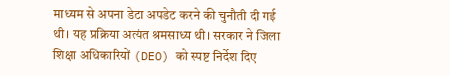माध्यम से अपना डेटा अपडेट करने की चुनौती दी गई थी। यह प्रक्रिया अत्यंत श्रमसाध्य थी। सरकार ने जिला शिक्षा अधिकारियों (DEO) को स्पष्ट निर्देश दिए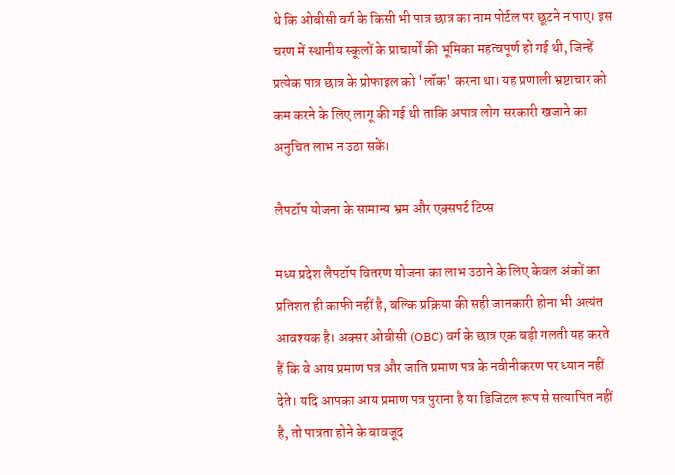थे कि ओबीसी वर्ग के किसी भी पात्र छात्र का नाम पोर्टल पर छूटने न पाए। इस चरण में स्थानीय स्कूलों के प्राचार्यों की भूमिका महत्वपूर्ण हो गई थी, जिन्हें प्रत्येक पात्र छात्र के प्रोफाइल को 'लॉक' करना था। यह प्रणाली भ्रष्टाचार को कम करने के लिए लागू की गई थी ताकि अपात्र लोग सरकारी खजाने का अनुचित लाभ न उठा सकें।

लैपटॉप योजना के सामान्य भ्रम और एक्सपर्ट टिप्स

मध्य प्रदेश लैपटॉप वितरण योजना का लाभ उठाने के लिए केवल अंकों का प्रतिशत ही काफी नहीं है, बल्कि प्रक्रिया की सही जानकारी होना भी अत्यंत आवश्यक है। अक्सर ओबीसी (OBC) वर्ग के छात्र एक बड़ी गलती यह करते हैं कि वे आय प्रमाण पत्र और जाति प्रमाण पत्र के नवीनीकरण पर ध्यान नहीं देते। यदि आपका आय प्रमाण पत्र पुराना है या डिजिटल रूप से सत्यापित नहीं है, तो पात्रता होने के बावजूद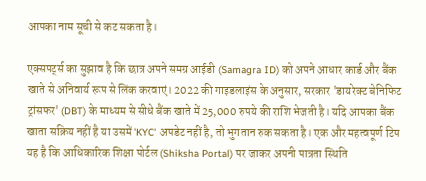आपका नाम सूची से कट सकता है।

एक्सपर्ट्स का सुझाव है कि छात्र अपने समग्र आईडी (Samagra ID) को अपने आधार कार्ड और बैंक खाते से अनिवार्य रूप से लिंक करवाएं। 2022 की गाइडलाइंस के अनुसार, सरकार 'डायरेक्ट बेनिफिट ट्रांसफर' (DBT) के माध्यम से सीधे बैंक खाते में 25,000 रुपये की राशि भेजती है। यदि आपका बैंक खाता सक्रिय नहीं है या उसमें 'KYC' अपडेट नहीं है, तो भुगतान रुक सकता है। एक और महत्वपूर्ण टिप यह है कि आधिकारिक शिक्षा पोर्टल (Shiksha Portal) पर जाकर अपनी पात्रता स्थिति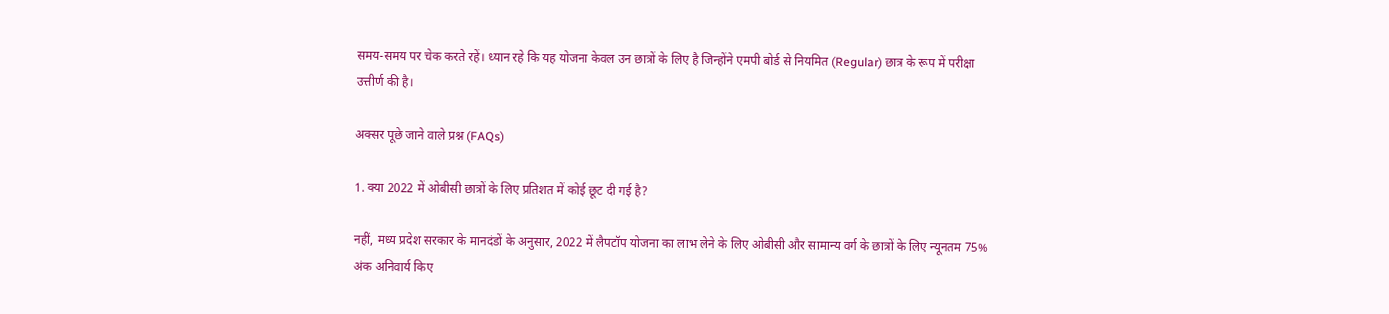समय-समय पर चेक करते रहें। ध्यान रहे कि यह योजना केवल उन छात्रों के लिए है जिन्होंने एमपी बोर्ड से नियमित (Regular) छात्र के रूप में परीक्षा उत्तीर्ण की है।

अक्सर पूछे जाने वाले प्रश्न (FAQs)

1. क्या 2022 में ओबीसी छात्रों के लिए प्रतिशत में कोई छूट दी गई है?

नहीं, मध्य प्रदेश सरकार के मानदंडों के अनुसार, 2022 में लैपटॉप योजना का लाभ लेने के लिए ओबीसी और सामान्य वर्ग के छात्रों के लिए न्यूनतम 75% अंक अनिवार्य किए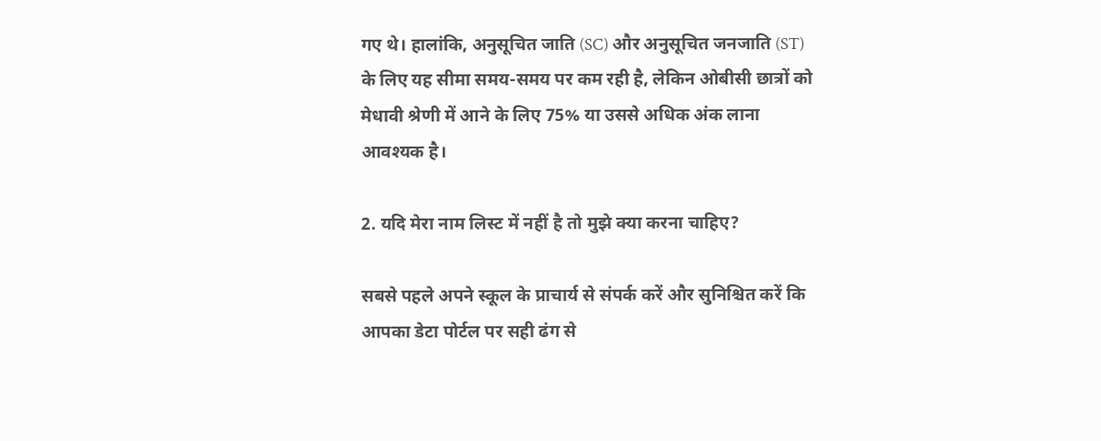गए थे। हालांकि, अनुसूचित जाति (SC) और अनुसूचित जनजाति (ST) के लिए यह सीमा समय-समय पर कम रही है, लेकिन ओबीसी छात्रों को मेधावी श्रेणी में आने के लिए 75% या उससे अधिक अंक लाना आवश्यक है।

2. यदि मेरा नाम लिस्ट में नहीं है तो मुझे क्या करना चाहिए?

सबसे पहले अपने स्कूल के प्राचार्य से संपर्क करें और सुनिश्चित करें कि आपका डेटा पोर्टल पर सही ढंग से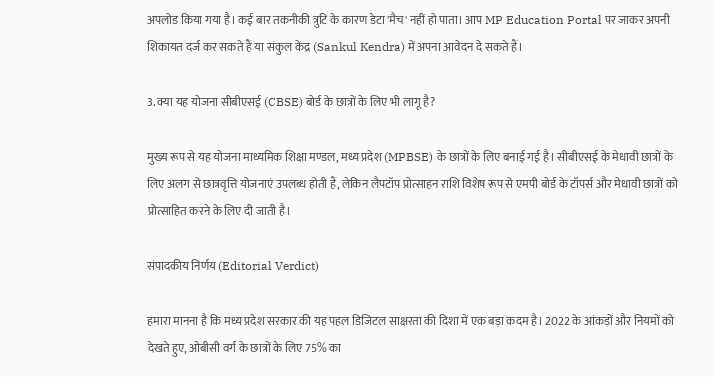अपलोड किया गया है। कई बार तकनीकी त्रुटि के कारण डेटा 'मैच' नहीं हो पाता। आप MP Education Portal पर जाकर अपनी शिकायत दर्ज कर सकते हैं या संकुल केंद्र (Sankul Kendra) में अपना आवेदन दे सकते हैं।

3. क्या यह योजना सीबीएसई (CBSE) बोर्ड के छात्रों के लिए भी लागू है?

मुख्य रूप से यह योजना माध्यमिक शिक्षा मण्डल, मध्य प्रदेश (MPBSE) के छात्रों के लिए बनाई गई है। सीबीएसई के मेधावी छात्रों के लिए अलग से छात्रवृत्ति योजनाएं उपलब्ध होती हैं, लेकिन लैपटॉप प्रोत्साहन राशि विशेष रूप से एमपी बोर्ड के टॉपर्स और मेधावी छात्रों को प्रोत्साहित करने के लिए दी जाती है।

संपादकीय निर्णय (Editorial Verdict)

हमारा मानना है कि मध्य प्रदेश सरकार की यह पहल डिजिटल साक्षरता की दिशा में एक बड़ा कदम है। 2022 के आंकड़ों और नियमों को देखते हुए, ओबीसी वर्ग के छात्रों के लिए 75% का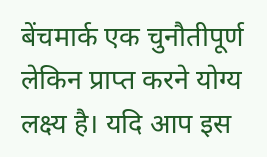बेंचमार्क एक चुनौतीपूर्ण लेकिन प्राप्त करने योग्य लक्ष्य है। यदि आप इस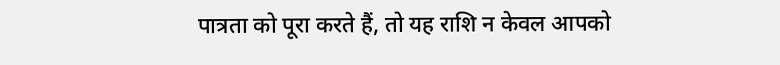पात्रता को पूरा करते हैं, तो यह राशि न केवल आपको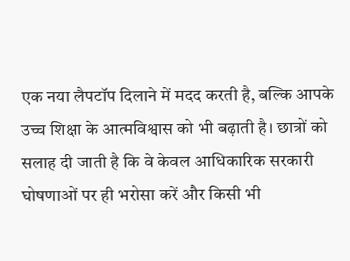एक नया लैपटॉप दिलाने में मदद करती है, बल्कि आपके उच्च शिक्षा के आत्मविश्वास को भी बढ़ाती है। छात्रों को सलाह दी जाती है कि वे केवल आधिकारिक सरकारी घोषणाओं पर ही भरोसा करें और किसी भी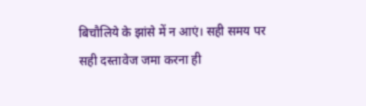बिचौलिये के झांसे में न आएं। सही समय पर सही दस्तावेज जमा करना ही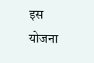इस योजना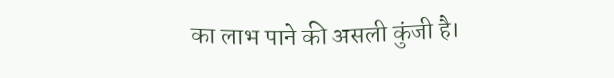का लाभ पाने की असली कुंजी है।